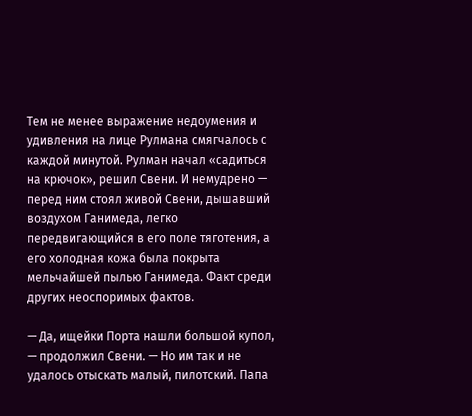Тем не менее выражение недоумения и удивления на лице Рулмана смягчалось с каждой минутой. Рулман начал «садиться на крючок», решил Свени. И немудрено — перед ним стоял живой Свени, дышавший воздухом Ганимеда, легко передвигающийся в его поле тяготения, а его холодная кожа была покрыта мельчайшей пылью Ганимеда. Факт среди других неоспоримых фактов.

— Да, ищейки Порта нашли большой купол, — продолжил Свени. — Но им так и не удалось отыскать малый, пилотский. Папа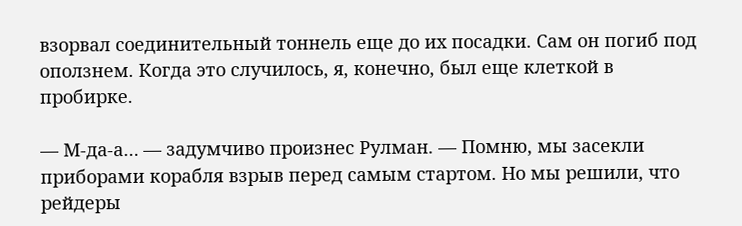взорвал соединительный тоннель еще до их посадки. Сам он погиб под оползнем. Когда это случилось, я, конечно, был еще клеткой в пробирке.

— М-да-а… — задумчиво произнес Рулман. — Помню, мы засекли приборами корабля взрыв перед самым стартом. Но мы решили, что рейдеры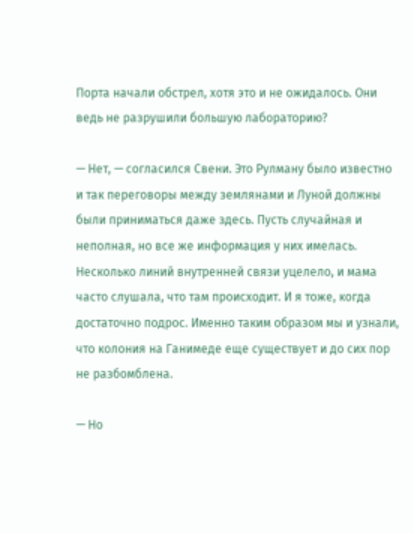Порта начали обстрел, хотя это и не ожидалось. Они ведь не разрушили большую лабораторию?

— Нет, — согласился Свени. Это Рулману было известно и так переговоры между землянами и Луной должны были приниматься даже здесь. Пусть случайная и неполная, но все же информация у них имелась. Несколько линий внутренней связи уцелело, и мама часто слушала, что там происходит. И я тоже, когда достаточно подрос. Именно таким образом мы и узнали, что колония на Ганимеде еще существует и до сих пор не разбомблена.

— Но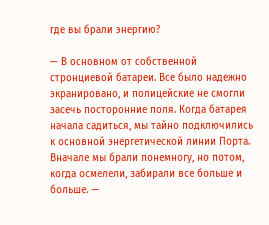где вы брали энергию?

— В основном от собственной стронциевой батареи. Все было надежно экранировано, и полицейские не смогли засечь посторонние поля. Когда батарея начала садиться, мы тайно подключились к основной энергетической линии Порта. Вначале мы брали понемногу, но потом, когда осмелели, забирали все больше и больше. —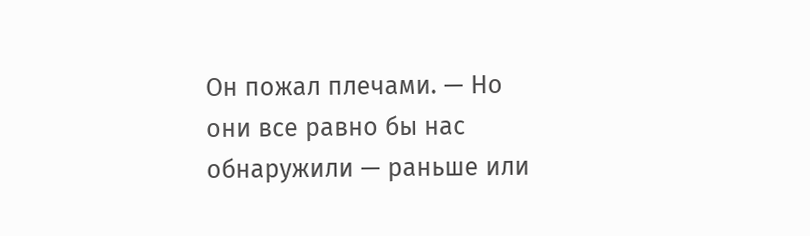Он пожал плечами. — Но они все равно бы нас обнаружили — раньше или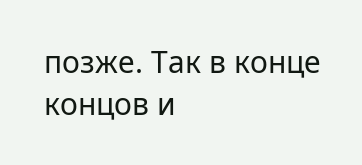позже. Так в конце концов и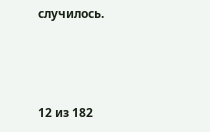случилось.



12 из 182